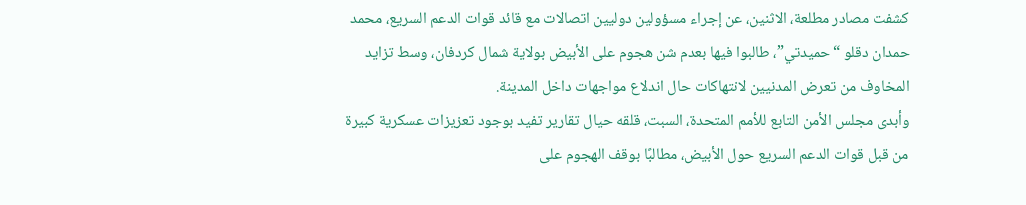كشفت مصادر مطلعة، الاثنين، عن إجراء مسؤولين دوليين اتصالات مع قائد قوات الدعم السريع، محمد حمدان دقلو “حميدتي”، طالبوا فيها بعدم شن هجوم على الأبيض بولاية شمال كردفان، وسط تزايد المخاوف من تعرض المدنيين لانتهاكات حال اندلاع مواجهات داخل المدينة.
وأبدى مجلس الأمن التابع للأمم المتحدة، السبت، قلقه حيال تقارير تفيد بوجود تعزيزات عسكرية كبيرة من قبل قوات الدعم السريع حول الأبيض، مطالبًا بوقف الهجوم على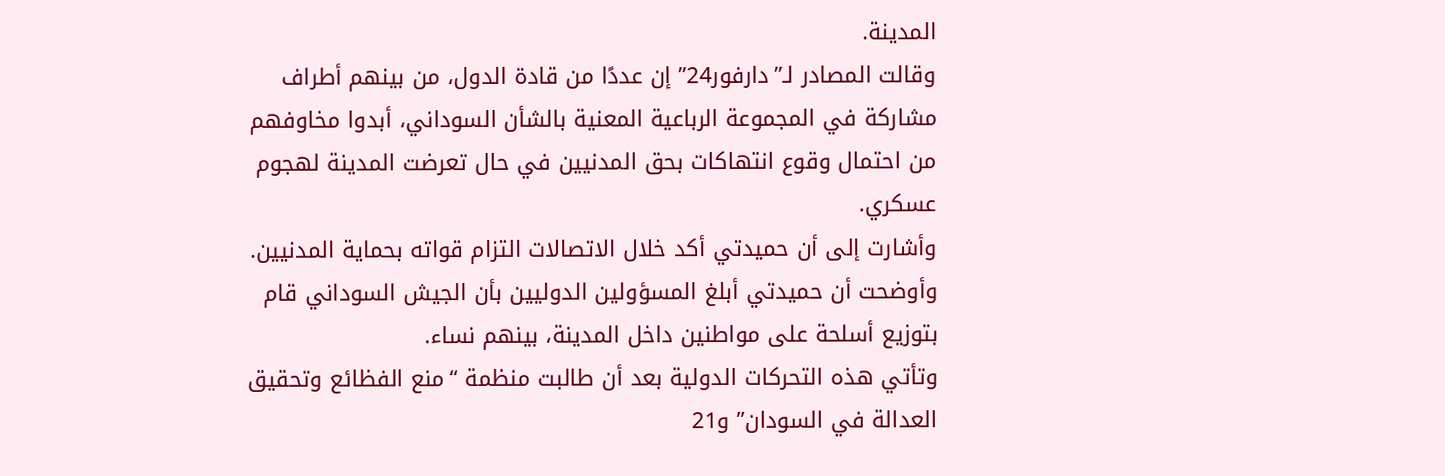المدينة.
وقالت المصادر لـ”دارفور24” إن عددًا من قادة الدول، من بينهم أطراف مشاركة في المجموعة الرباعية المعنية بالشأن السوداني، أبدوا مخاوفهم من احتمال وقوع انتهاكات بحق المدنيين في حال تعرضت المدينة لهجوم عسكري.
وأشارت إلى أن حميدتي أكد خلال الاتصالات التزام قواته بحماية المدنيين.
وأوضحت أن حميدتي أبلغ المسؤولين الدوليين بأن الجيش السوداني قام بتوزيع أسلحة على مواطنين داخل المدينة، بينهم نساء.
وتأتي هذه التحركات الدولية بعد أن طالبت منظمة “منع الفظائع وتحقيق العدالة في السودان” و21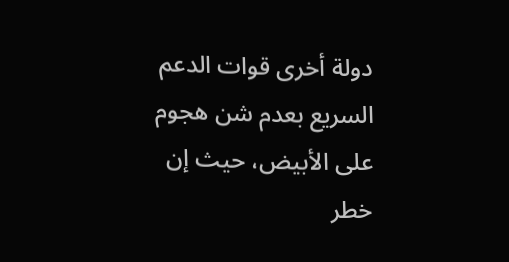دولة أخرى قوات الدعم السريع بعدم شن هجوم على الأبيض، حيث إن خطر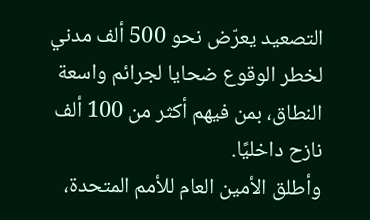التصعيد يعرّض نحو 500 ألف مدني لخطر الوقوع ضحايا لجرائم واسعة النطاق، بمن فيهم أكثر من 100 ألف نازح داخليًا.
وأطلق الأمين العام للأمم المتحدة،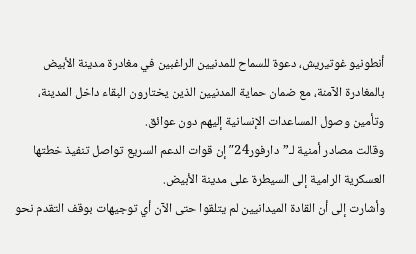أنطونيو غوتيريش، دعوة للسماح للمدنيين الراغبين في مغادرة مدينة الأبيض بالمغادرة الآمنة، مع ضمان حماية المدنيين الذين يختارون البقاء داخل المدينة، وتأمين وصول المساعدات الإنسانية إليهم دون عوائق.
وقالت مصادر أمنية لـ”دارفور24″ إن قوات الدعم السريع تواصل تنفيذ خطتها العسكرية الرامية إلى السيطرة على مدينة الأبيض.
وأشارت إلى أن القادة الميدانيين لم يتلقوا حتى الآن أي توجيهات بوقف التقدم نحو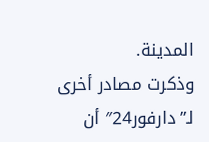المدينة.
وذكرت مصادر أخرى لـ”دارفور24″ أن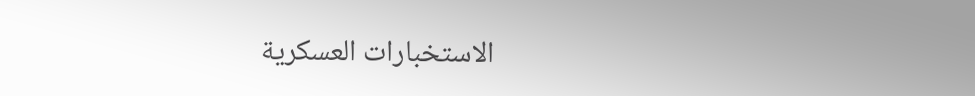الاستخبارات العسكرية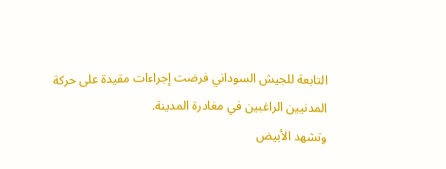التابعة للجيش السوداني فرضت إجراءات مقيدة على حركة المدنيين الراغبين في مغادرة المدينة.
وتشهد الأبيض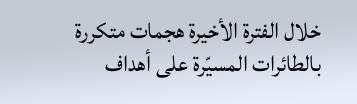خلال الفترة الأخيرة هجمات متكررة بالطائرات المسيّرة على أهداف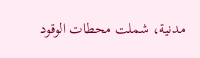مدنية، شملت محطات الوقود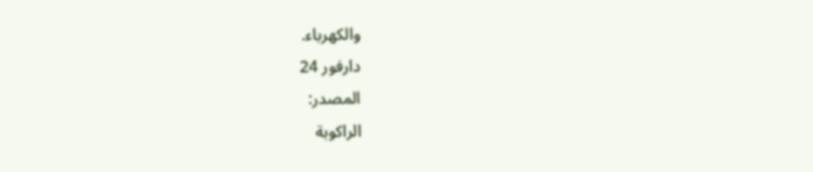والكهرباء.
دارفور 24
المصدر:
الراكوبة